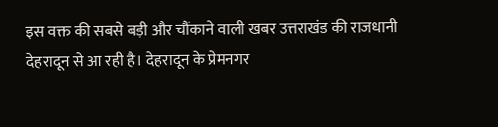इस वक्त की सबसे बड़ी और चौंकाने वाली खबर उत्तराखंड की राजधानी देहरादून से आ रही है। देहरादून के प्रेमनगर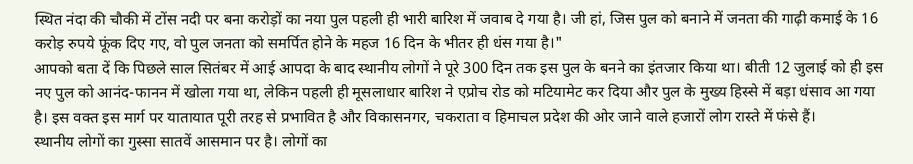स्थित नंदा की चौकी में टोंस नदी पर बना करोड़ों का नया पुल पहली ही भारी बारिश में जवाब दे गया है। जी हां, जिस पुल को बनाने में जनता की गाढ़ी कमाई के 16 करोड़ रुपये फूंक दिए गए, वो पुल जनता को समर्पित होने के महज 16 दिन के भीतर ही धंस गया है।"
आपको बता दें कि पिछले साल सितंबर में आई आपदा के बाद स्थानीय लोगों ने पूरे 300 दिन तक इस पुल के बनने का इंतजार किया था। बीती 12 जुलाई को ही इस नए पुल को आनंद-फानन में खोला गया था, लेकिन पहली ही मूसलाधार बारिश ने एप्रोच रोड को मटियामेट कर दिया और पुल के मुख्य हिस्से में बड़ा धंसाव आ गया है। इस वक्त इस मार्ग पर यातायात पूरी तरह से प्रभावित है और विकासनगर, चकराता व हिमाचल प्रदेश की ओर जाने वाले हजारों लोग रास्ते में फंसे हैं।
स्थानीय लोगों का गुस्सा सातवें आसमान पर है। लोगों का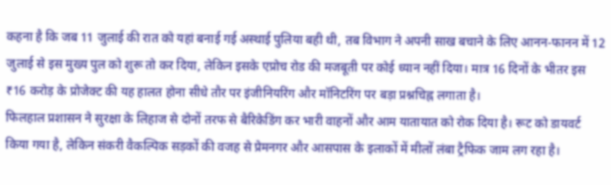कहना है कि जब 11 जुलाई की रात को यहां बनाई गई अस्थाई पुलिया बही थी, तब विभाग ने अपनी साख बचाने के लिए आनन-फानन में 12 जुलाई से इस मुख्य पुल को शुरू तो कर दिया, लेकिन इसके एप्रोच रोड की मजबूती पर कोई ध्यान नहीं दिया। मात्र 16 दिनों के भीतर इस ₹16 करोड़ के प्रोजेक्ट की यह हालत होना सीधे तौर पर इंजीनियरिंग और मॉनिटरिंग पर बड़ा प्रश्नचिह्न लगाता है।
फिलहाल प्रशासन ने सुरक्षा के लिहाज से दोनों तरफ से बैरिकेडिंग कर भारी वाहनों और आम यातायात को रोक दिया है। रूट को डायवर्ट किया गया है, लेकिन संकरी वैकल्पिक सड़कों की वजह से प्रेमनगर और आसपास के इलाकों में मीलों लंबा ट्रैफिक जाम लग रहा है।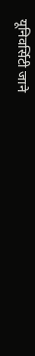यूनिवर्सिटी जाने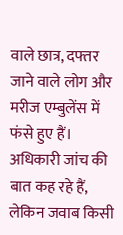वाले छात्र, दफ्तर जाने वाले लोग और मरीज एम्बुलेंस में फंसे हुए हैं। अधिकारी जांच की बात कह रहे हैं, लेकिन जवाब किसी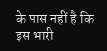के पास नहीं है कि इस भारी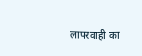लापरवाही का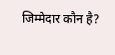जिम्मेदार कौन है?